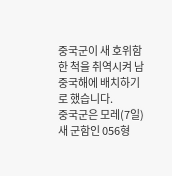중국군이 새 호위함 한 척을 취역시켜 남중국해에 배치하기로 했습니다.
중국군은 모레(7일) 새 군함인 056형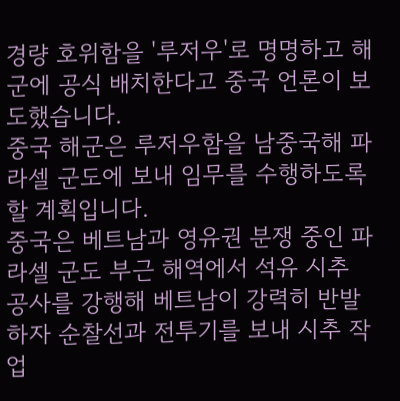경량 호위함을 '루저우'로 명명하고 해군에 공식 배치한다고 중국 언론이 보도했습니다.
중국 해군은 루저우함을 남중국해 파라셀 군도에 보내 임무를 수행하도록 할 계획입니다.
중국은 베트남과 영유권 분쟁 중인 파라셀 군도 부근 해역에서 석유 시추 공사를 강행해 베트남이 강력히 반발하자 순찰선과 전투기를 보내 시추 작업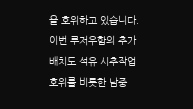을 호위하고 있습니다.
이번 루저우함의 추가 배치도 석유 시추작업 호위를 비롯한 남중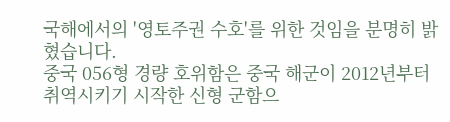국해에서의 '영토주권 수호'를 위한 것임을 분명히 밝혔습니다.
중국 056형 경량 호위함은 중국 해군이 2012년부터 취역시키기 시작한 신형 군함으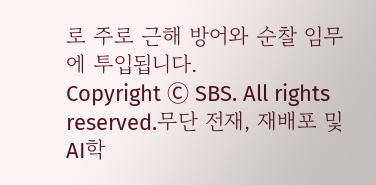로 주로 근해 방어와 순찰 임무에 투입됩니다.
Copyright Ⓒ SBS. All rights reserved.무단 전재, 재배포 및 AI학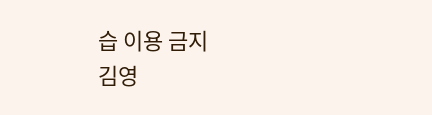습 이용 금지
김영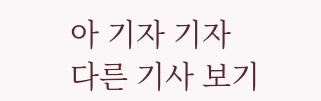아 기자 기자
다른 기사 보기